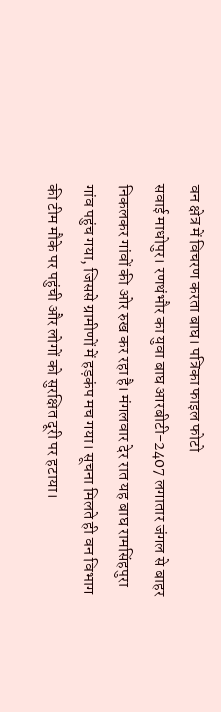वन क्षेत्र में विचरण करता बाघ। पत्रिका फाइल फोटो
सवाई माधोपुर। रणथंभौर का युवा बाघ आरबीटी-2407 लगातार जंगल से बाहर निकलकर गांवों की ओर रुख कर रहा है। मंगलवार देर रात यह बाघ रामसिंहपुरा गांव पहुंच गया, जिससे ग्रामीणों में हड़कंप मच गया। सूचना मिलते ही वन विभाग की टीम मौके पर पहुंची और लोगों को सुरक्षित दूरी पर हटाया।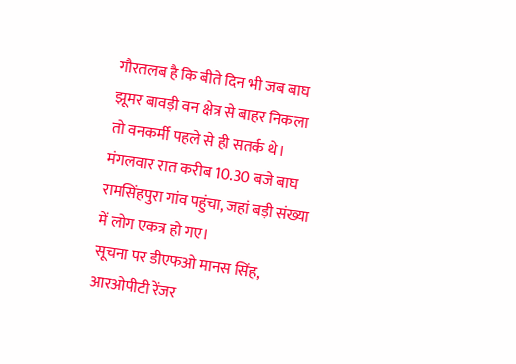गौरतलब है कि बीते दिन भी जब बाघ झूमर बावड़ी वन क्षेत्र से बाहर निकला तो वनकर्मी पहले से ही सतर्क थे। मंगलवार रात करीब 10.30 बजे बाघ रामसिंहपुरा गांव पहुंचा, जहां बड़ी संख्या में लोग एकत्र हो गए।
सूचना पर डीएफओ मानस सिंह, आरओपीटी रेंजर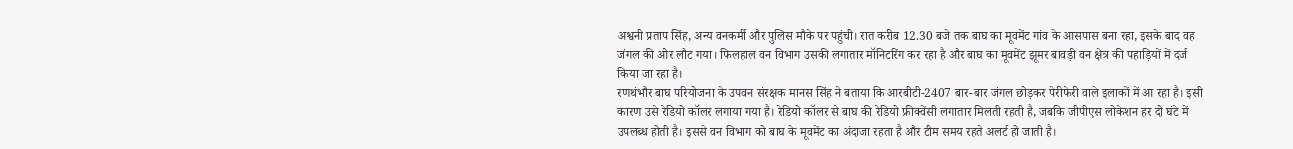अश्वनी प्रताप सिंह, अन्य वनकर्मी और पुलिस मौके पर पहुंची। रात करीब 12.30 बजे तक बाघ का मूवमेंट गांव के आसपास बना रहा, इसके बाद वह जंगल की ओर लौट गया। फिलहाल वन विभाग उसकी लगातार मॉनिटरिंग कर रहा है और बाघ का मूवमेंट झूमर बावड़ी वन क्षेत्र की पहाड़ियों में दर्ज किया जा रहा है।
रणथंभौर बाघ परियोजना के उपवन संरक्षक मानस सिंह ने बताया कि आरबीटी-2407 बार-बार जंगल छोड़कर पेरीफेरी वाले इलाकों में आ रहा है। इसी कारण उसे रेडियो कॉलर लगाया गया है। रेडियो कॉलर से बाघ की रेडियो फ्रीक्वेंसी लगातार मिलती रहती है, जबकि जीपीएस लोकेशन हर दो घंटे में उपलब्ध होती है। इससे वन विभाग को बाघ के मूवमेंट का अंदाजा रहता है और टीम समय रहते अलर्ट हो जाती है।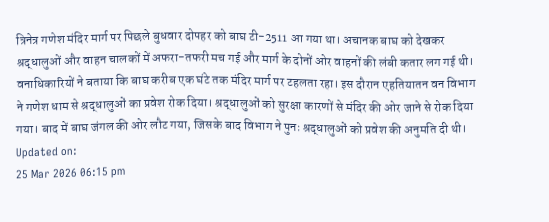त्रिनेत्र गणेश मंदिर मार्ग पर पिछले बुधवार दोपहर को बाघ टी-2511 आ गया था। अचानक बाघ को देखकर श्रद्धालुओं और वाहन चालकों में अफरा-तफरी मच गई और मार्ग के दोनों ओर वाहनों की लंबी कतार लग गई थी। वनाधिकारियों ने बताया कि बाघ करीब एक घंटे तक मंदिर मार्ग पर टहलता रहा। इस दौरान एहतियातन वन विभाग ने गणेश धाम से श्रद्धालुओं का प्रवेश रोक दिया। श्रद्धालुओं को सुरक्षा कारणों से मंदिर की ओर जाने से रोक दिया गया। बाद में बाघ जंगल की ओर लौट गया, जिसके बाद विभाग ने पुनः श्रद्धालुओं को प्रवेश की अनुमति दी थी।
Updated on:
25 Mar 2026 06:15 pm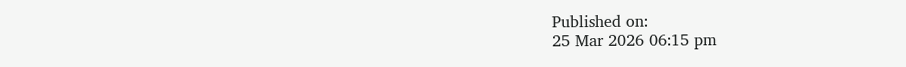Published on:
25 Mar 2026 06:15 pm